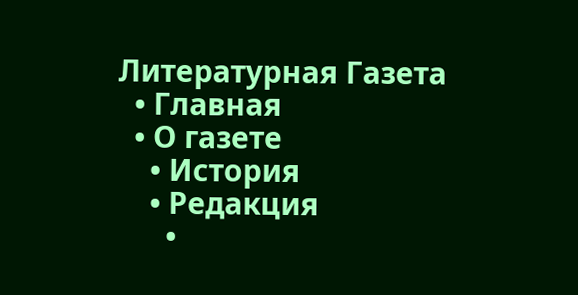Литературная Газета
  • Главная
  • О газете
    • История
    • Редакция
      •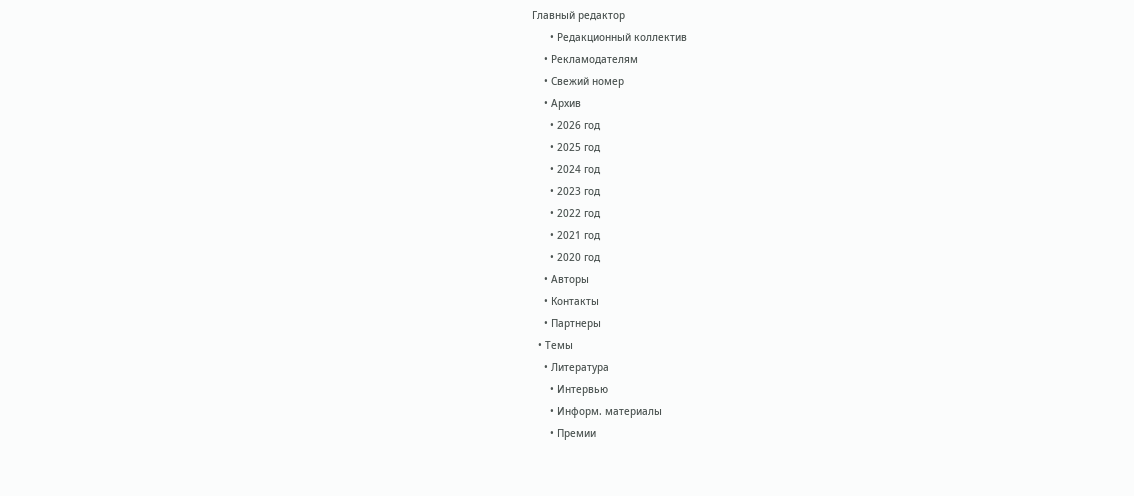Главный редактор
      • Редакционный коллектив
    • Рекламодателям
    • Свежий номер
    • Архив
      • 2026 год
      • 2025 год
      • 2024 год
      • 2023 год
      • 2022 год
      • 2021 год
      • 2020 год
    • Авторы
    • Контакты
    • Партнеры
  • Темы
    • Литература
      • Интервью
      • Информ. материалы
      • Премии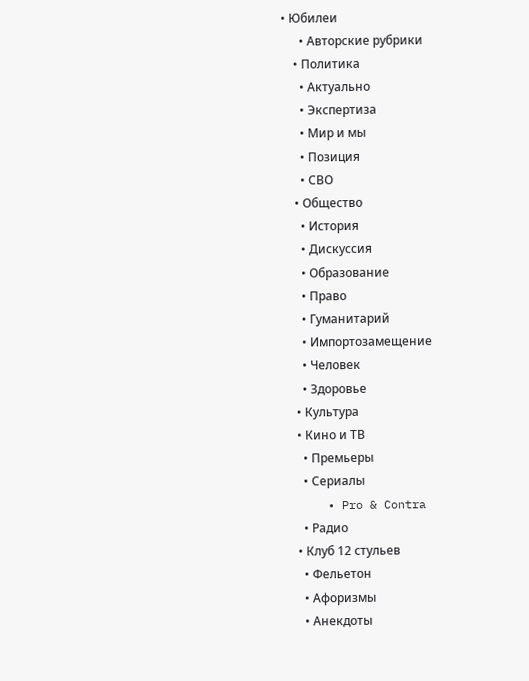• Юбилеи
      • Авторские рубрики
    • Политика
      • Актуально
      • Экспертиза
      • Мир и мы
      • Позиция
      • СВО
    • Общество
      • История
      • Дискуссия
      • Образование
      • Право
      • Гуманитарий
      • Импортозамещение
      • Человек
      • Здоровье
    • Культура
    • Кино и ТВ
      • Премьеры
      • Сериалы
      • Pro & Contra
      • Радио
    • Клуб 12 стульев
      • Фельетон
      • Афоризмы
      • Анекдоты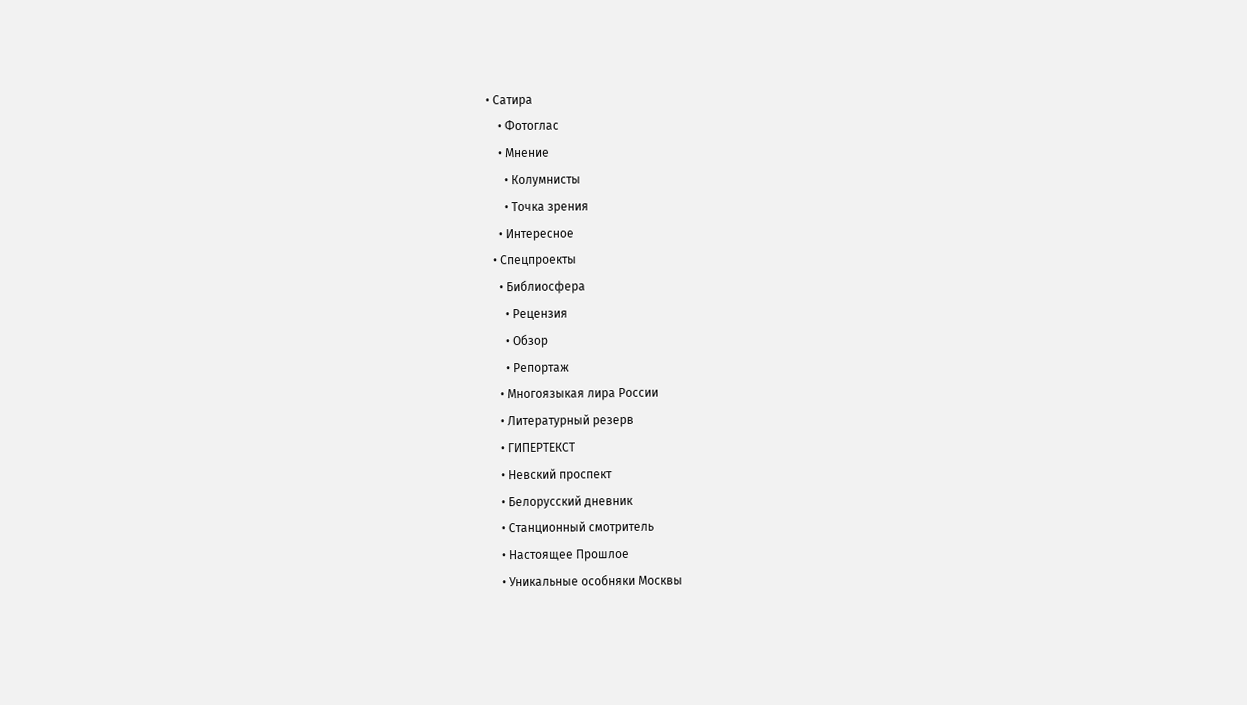• Сатира
    • Фотоглас
    • Мнение
      • Колумнисты
      • Точка зрения
    • Интересное
  • Спецпроекты
    • Библиосфера
      • Рецензия
      • Обзор
      • Репортаж
    • Многоязыкая лира России
    • Литературный резерв
    • ГИПЕРТЕКСТ
    • Невский проспект
    • Белорусский дневник
    • Станционный смотритель
    • Настоящее Прошлое
    • Уникальные особняки Москвы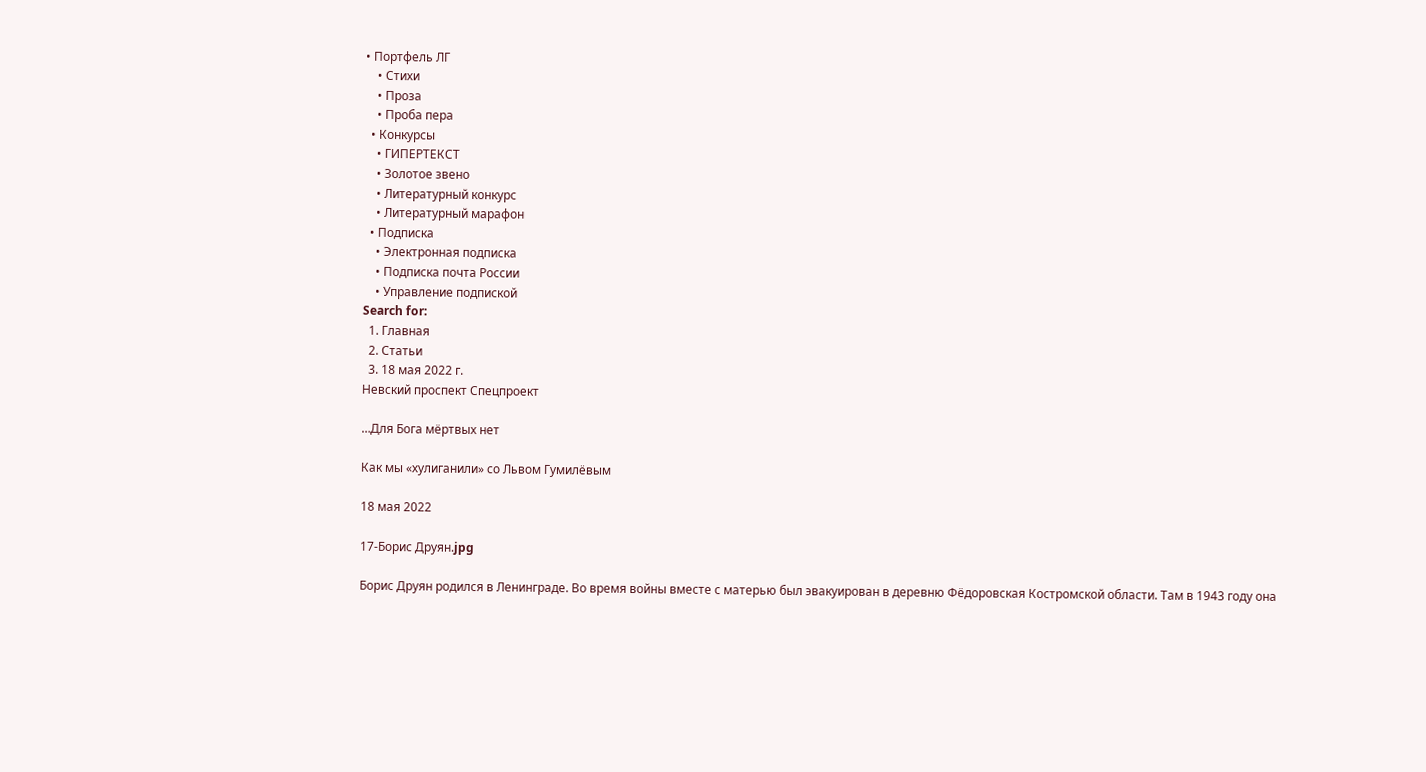• Портфель ЛГ
    • Стихи
    • Проза
    • Проба пера
  • Конкурсы
    • ГИПЕРТЕКСТ
    • Золотое звено
    • Литературный конкурс
    • Литературный марафон
  • Подписка
    • Электронная подписка
    • Подписка почта России
    • Управление подпиской
Search for:
  1. Главная
  2. Статьи
  3. 18 мая 2022 г.
Невский проспект Спецпроект

…Для Бога мёртвых нет

Как мы «хулиганили» со Львом Гумилёвым

18 мая 2022

17-Борис Друян.jpg

Борис Друян родился в Ленинграде. Во время войны вместе с матерью был эвакуирован в деревню Фёдоровская Костромской области. Там в 1943 году она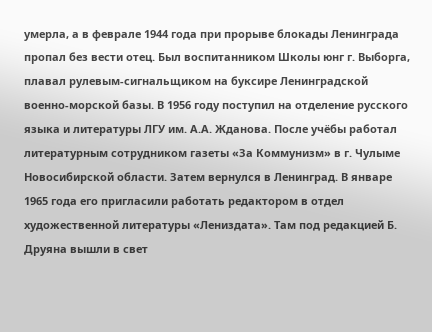умерла, а в феврале 1944 года при прорыве блокады Ленинграда пропал без вести отец. Был воспитанником Школы юнг г. Выборга, плавал рулевым-сигнальщиком на буксире Ленинградской военно-морской базы. В 1956 году поступил на отделение русского языка и литературы ЛГУ им. А.А. Жданова. После учёбы работал литературным сотрудником газеты «За Коммунизм» в г. Чулыме Новосибирской области. Затем вернулся в Ленинград. В январе 1965 года его пригласили работать редактором в отдел художественной литературы «Лениздата». Там под редакцией Б. Друяна вышли в свет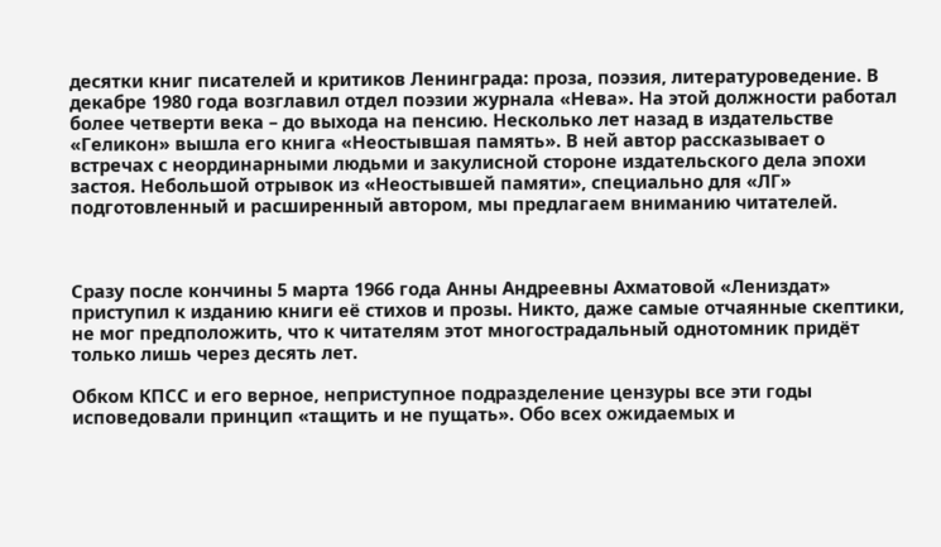десятки книг писателей и критиков Ленинграда: проза, поэзия, литературоведение. В декабре 1980 года возглавил отдел поэзии журнала «Нева». На этой должности работал более четверти века – до выхода на пенсию. Несколько лет назад в издательстве «Геликон» вышла его книга «Неостывшая память». В ней автор рассказывает о встречах с неординарными людьми и закулисной стороне издательского дела эпохи застоя. Небольшой отрывок из «Неостывшей памяти», специально для «ЛГ» подготовленный и расширенный автором, мы предлагаем вниманию читателей.



Сразу после кончины 5 марта 1966 года Анны Андреевны Ахматовой «Лениздат» приступил к изданию книги её стихов и прозы. Никто, даже самые отчаянные скептики, не мог предположить, что к читателям этот многострадальный однотомник придёт только лишь через десять лет.

Обком КПСС и его верное, неприступное подразделение цензуры все эти годы исповедовали принцип «тащить и не пущать». Обо всех ожидаемых и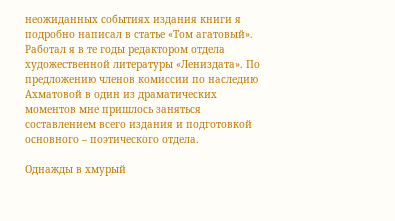неожиданных событиях издания книги я подробно написал в статье «Том агатовый». Работал я в те годы редактором отдела художественной литературы «Лениздата». По предложению членов комиссии по наследию Ахматовой в один из драматических моментов мне пришлось заняться составлением всего издания и подготовкой основного – поэтического отдела.

Однажды в хмурый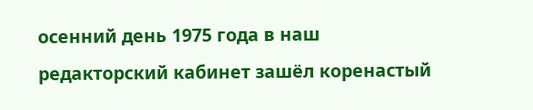осенний день 1975 года в наш редакторский кабинет зашёл коренастый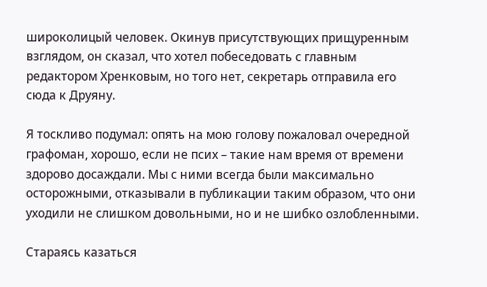широколицый человек. Окинув присутствующих прищуренным взглядом, он сказал, что хотел побеседовать с главным редактором Хренковым, но того нет, секретарь отправила его сюда к Друяну.

Я тоскливо подумал: опять на мою голову пожаловал очередной графоман, хорошо, если не псих – такие нам время от времени здорово досаждали. Мы с ними всегда были максимально осторожными, отказывали в публикации таким образом, что они уходили не слишком довольными, но и не шибко озлобленными.

Стараясь казаться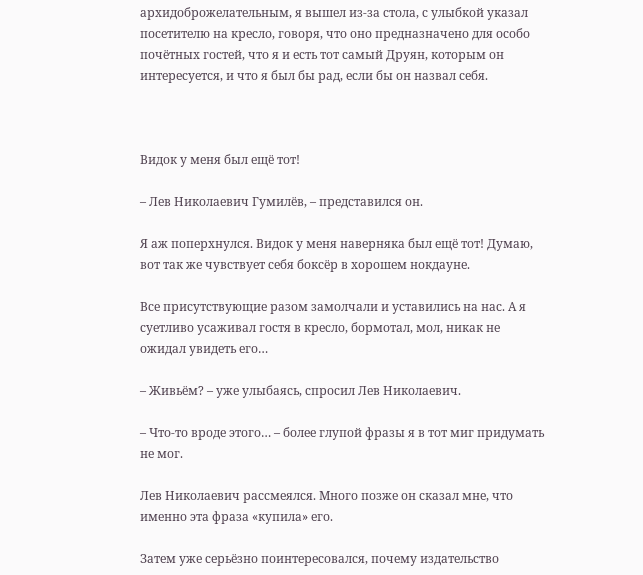архидоброжелательным, я вышел из-за стола, с улыбкой указал посетителю на кресло, говоря, что оно предназначено для особо почётных гостей, что я и есть тот самый Друян, которым он интересуется, и что я был бы рад, если бы он назвал себя.



Видок у меня был ещё тот!

– Лев Николаевич Гумилёв, – представился он.

Я аж поперхнулся. Видок у меня наверняка был ещё тот! Думаю, вот так же чувствует себя боксёр в хорошем нокдауне.

Все присутствующие разом замолчали и уставились на нас. А я суетливо усаживал гостя в кресло, бормотал, мол, никак не ожидал увидеть его…

– Живьём? – уже улыбаясь, спросил Лев Николаевич.

– Что-то вроде этого… – более глупой фразы я в тот миг придумать не мог.

Лев Николаевич рассмеялся. Много позже он сказал мне, что именно эта фраза «купила» его.

Затем уже серьёзно поинтересовался, почему издательство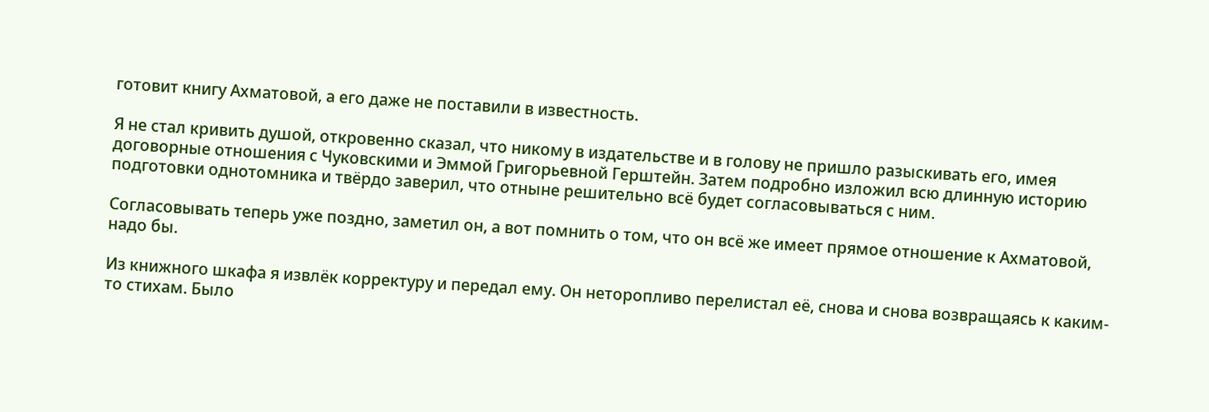готовит книгу Ахматовой, а его даже не поставили в известность.

Я не стал кривить душой, откровенно сказал, что никому в издательстве и в голову не пришло разыскивать его, имея договорные отношения с Чуковскими и Эммой Григорьевной Герштейн. Затем подробно изложил всю длинную историю подготовки однотомника и твёрдо заверил, что отныне решительно всё будет согласовываться с ним.

Согласовывать теперь уже поздно, заметил он, а вот помнить о том, что он всё же имеет прямое отношение к Ахматовой, надо бы.

Из книжного шкафа я извлёк корректуру и передал ему. Он неторопливо перелистал её, снова и снова возвращаясь к каким-то стихам. Было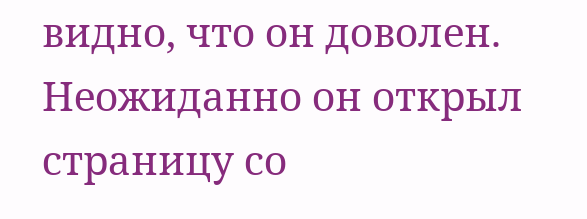видно, что он доволен. Неожиданно он открыл страницу со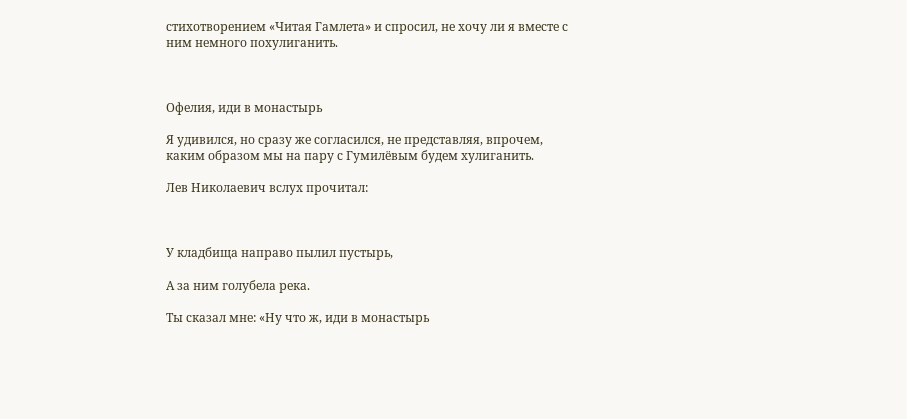стихотворением «Читая Гамлета» и спросил, не хочу ли я вместе с ним немного похулиганить.



Офелия, иди в монастырь

Я удивился, но сразу же согласился, не представляя, впрочем, каким образом мы на пару с Гумилёвым будем хулиганить.

Лев Николаевич вслух прочитал:



У кладбища направо пылил пустырь,

А за ним голубела река.

Ты сказал мне: «Ну что ж, иди в монастырь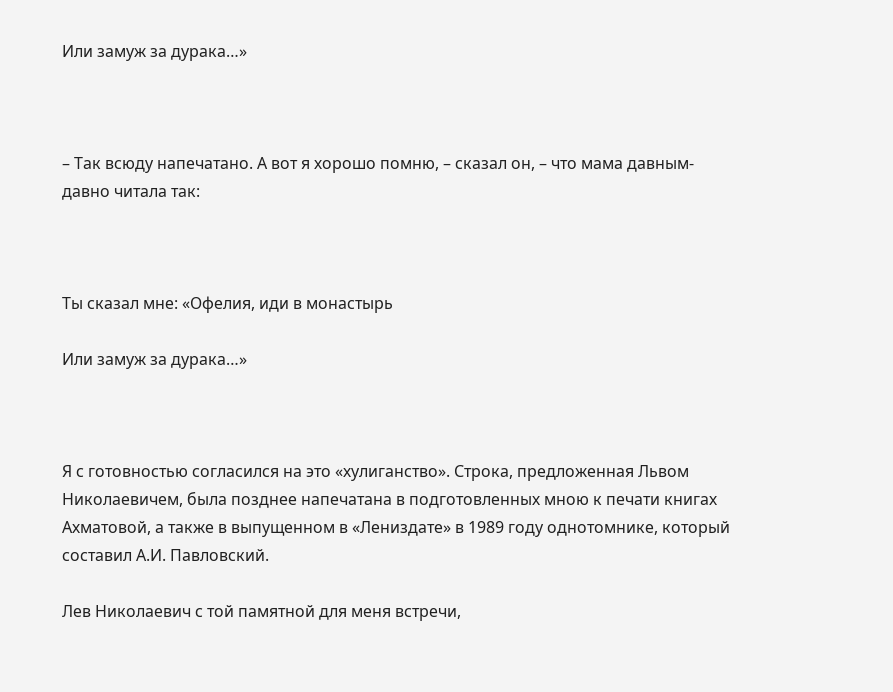Или замуж за дурака…»



– Так всюду напечатано. А вот я хорошо помню, – сказал он, – что мама давным-давно читала так:



Ты сказал мне: «Офелия, иди в монастырь

Или замуж за дурака…»



Я с готовностью согласился на это «хулиганство». Строка, предложенная Львом Николаевичем, была позднее напечатана в подготовленных мною к печати книгах Ахматовой, а также в выпущенном в «Лениздате» в 1989 году однотомнике, который составил А.И. Павловский.

Лев Николаевич с той памятной для меня встречи,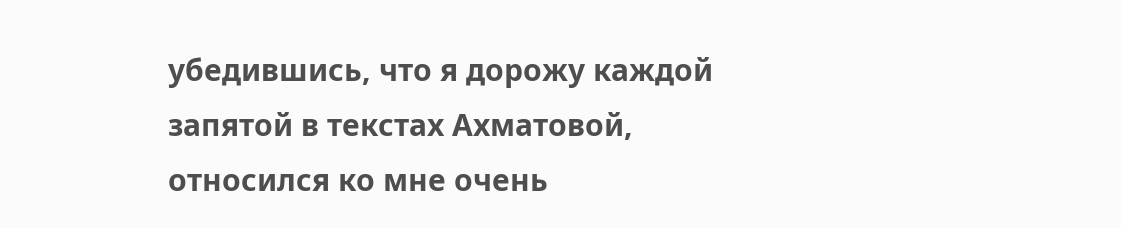убедившись, что я дорожу каждой запятой в текстах Ахматовой, относился ко мне очень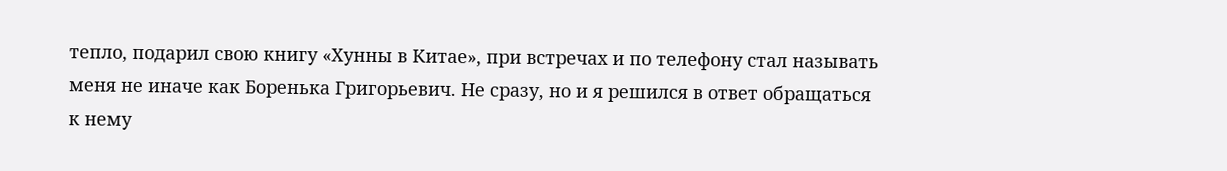тепло, подарил свою книгу «Хунны в Китае», при встречах и по телефону стал называть меня не иначе как Боренька Григорьевич. Не сразу, но и я решился в ответ обращаться к нему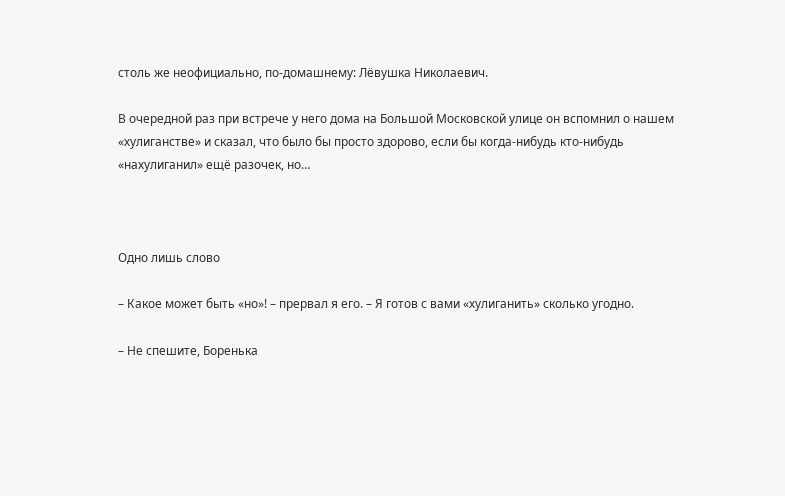столь же неофициально, по-домашнему: Лёвушка Николаевич.

В очередной раз при встрече у него дома на Большой Московской улице он вспомнил о нашем «хулиганстве» и сказал, что было бы просто здорово, если бы когда-нибудь кто-нибудь «нахулиганил» ещё разочек, но…



Одно лишь слово

– Какое может быть «но»! – прервал я его. – Я готов с вами «хулиганить» сколько угодно.

– Не спешите, Боренька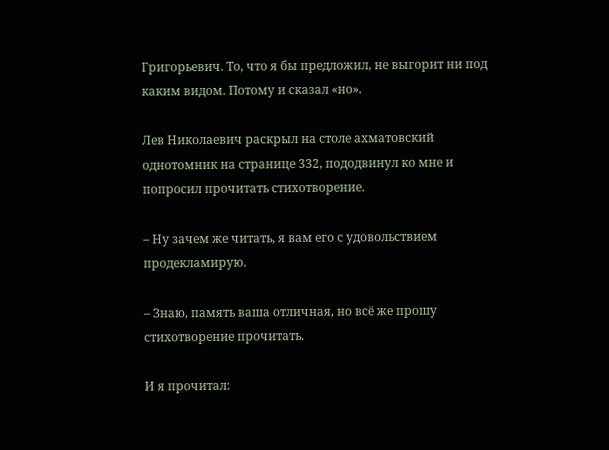Григорьевич. То, что я бы предложил, не выгорит ни под каким видом. Потому и сказал «но».

Лев Николаевич раскрыл на столе ахматовский однотомник на странице 332, пододвинул ко мне и попросил прочитать стихотворение.

– Ну зачем же читать, я вам его с удовольствием продекламирую.

– Знаю, память ваша отличная, но всё же прошу стихотворение прочитать.

И я прочитал: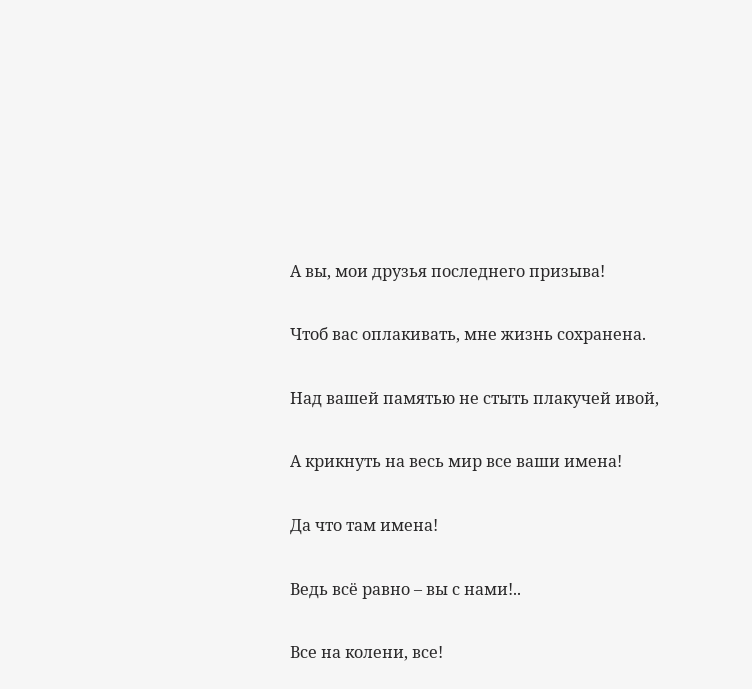А вы, мои друзья последнего призыва!

Чтоб вас оплакивать, мне жизнь сохранена.

Над вашей памятью не стыть плакучей ивой,

А крикнуть на весь мир все ваши имена!

Да что там имена!

Ведь всё равно – вы с нами!..

Все на колени, все!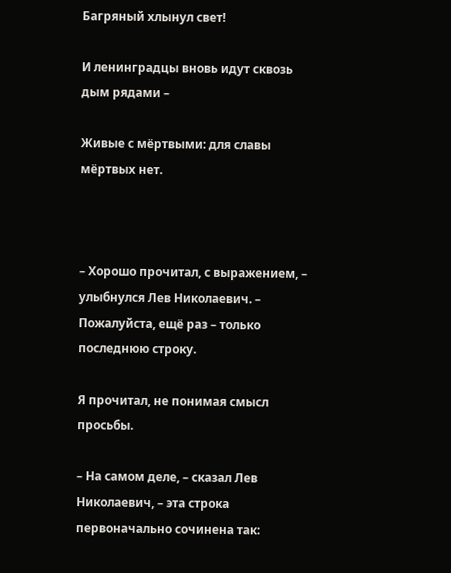Багряный хлынул свет!

И ленинградцы вновь идут сквозь дым рядами –

Живые с мёртвыми: для славы мёртвых нет.



– Хорошо прочитал, с выражением, – улыбнулся Лев Николаевич. – Пожалуйста, ещё раз – только последнюю строку.

Я прочитал, не понимая смысл просьбы.

– На самом деле, – сказал Лев Николаевич, – эта строка первоначально сочинена так: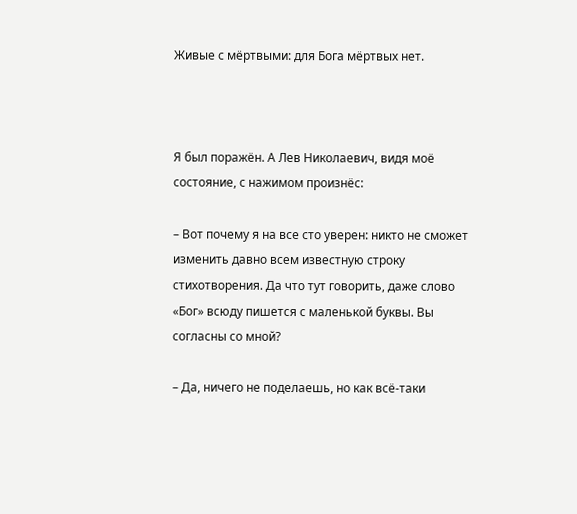Живые с мёртвыми: для Бога мёртвых нет.



Я был поражён. А Лев Николаевич, видя моё состояние, с нажимом произнёс:

– Вот почему я на все сто уверен: никто не сможет изменить давно всем известную строку стихотворения. Да что тут говорить, даже слово «Бог» всюду пишется с маленькой буквы. Вы согласны со мной?

– Да, ничего не поделаешь, но как всё-таки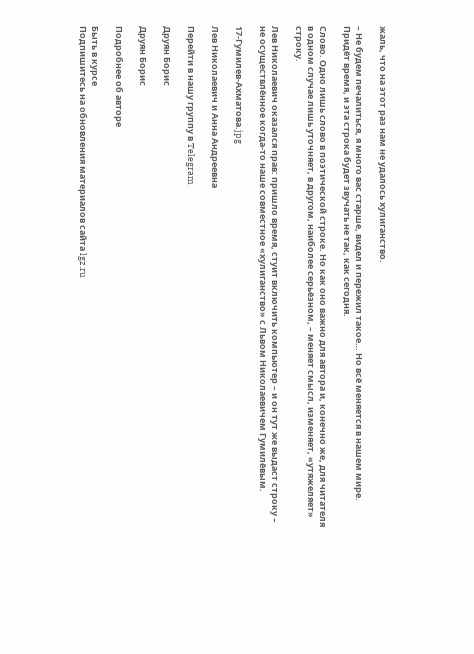жаль, что на этот раз нам не удалось хулиганство.

– Не будем печалиться, я много вас старше, видел и пережил такое… Но всё меняется в нашем мире. Придёт время, и эта строка будет звучать не так, как сегодня.

Слово. Одно лишь слово в поэтической строке. Но как оно важно для автора и, конечно же, для читателя в одном случае лишь уточняет, в другом, наиболее серьёзном, – меняет смысл, изменяет, «утяжеляет» строку.

Лев Николаевич оказался прав: пришло время, стуит включить компьютер – и он тут же выдаст строку – не осуществлённое когда-то наше совместное «хулиганство» с Львом Николаевичем Гумилёвым.

17-Гумилев-Ахматова.jpg

Лев Николаевич и Анна Андреевна

Перейти в нашу группу в Telegram

Друян Борис

Друян Борис

Подробнее об авторе

Быть в курсе
Подпишитесь на обновления материалов сайта lgz.ru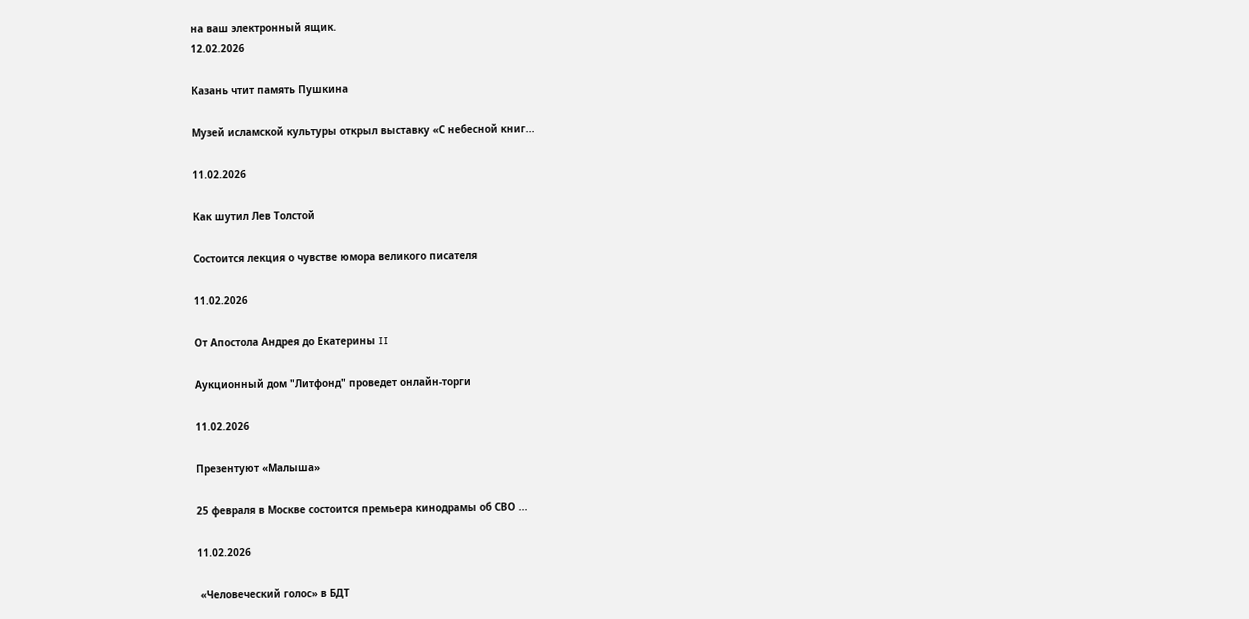на ваш электронный ящик.
12.02.2026

Казань чтит память Пушкина

Музей исламской культуры открыл выставку «С небесной книг...

11.02.2026

Как шутил Лев Толстой

Состоится лекция о чувстве юмора великого писателя

11.02.2026

От Апостола Андрея до Екатерины II

Аукционный дом "Литфонд" проведет онлайн-торги

11.02.2026

Презентуют «Малыша»

25 февраля в Москве состоится премьера кинодрамы об СВО ...

11.02.2026

 «Человеческий голос» в БДТ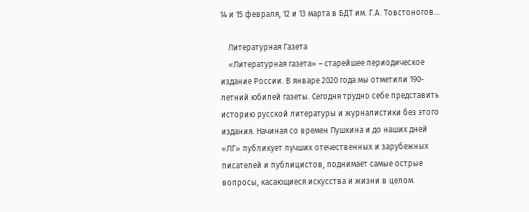14 и 15 февраля, 12 и 13 марта в БДТ им. Г.А. Товстоногов...

    Литературная Газета
    «Литературная газета» – старейшее периодическое издание России. В январе 2020 года мы отметили 190-летний юбилей газеты. Сегодня трудно себе представить историю русской литературы и журналистики без этого издания. Начиная со времен Пушкина и до наших дней «ЛГ» публикует лучших отечественных и зарубежных писателей и публицистов, поднимает самые острые вопросы, касающиеся искусства и жизни в целом.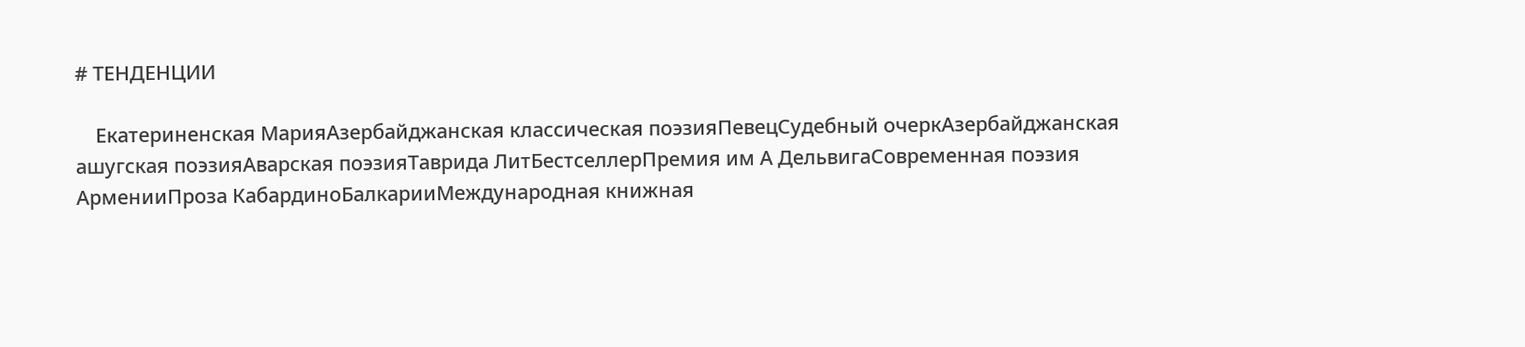# ТЕНДЕНЦИИ

    Екатериненская МарияАзербайджанская классическая поэзияПевецСудебный очеркАзербайджанская ашугская поэзияАварская поэзияТаврида ЛитБестселлерПремия им А ДельвигаСовременная поэзия АрменииПроза КабардиноБалкарииМеждународная книжная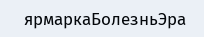ярмаркаБолезньЭра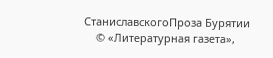СтаниславскогоПроза Бурятии
    © «Литературная газета»,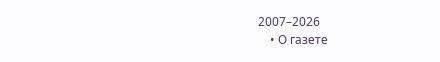2007–2026
    • О газете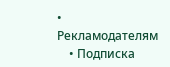• Рекламодателям
    • Подписка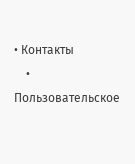• Контакты
    • Пользовательское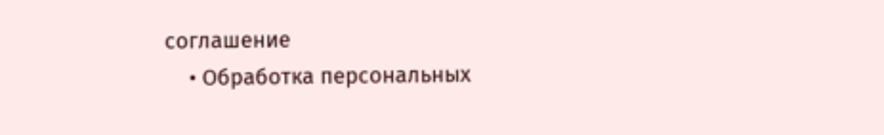соглашение
    • Обработка персональных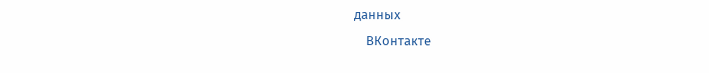данных
    ВКонтакте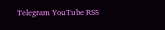Telegram YouTube RSS